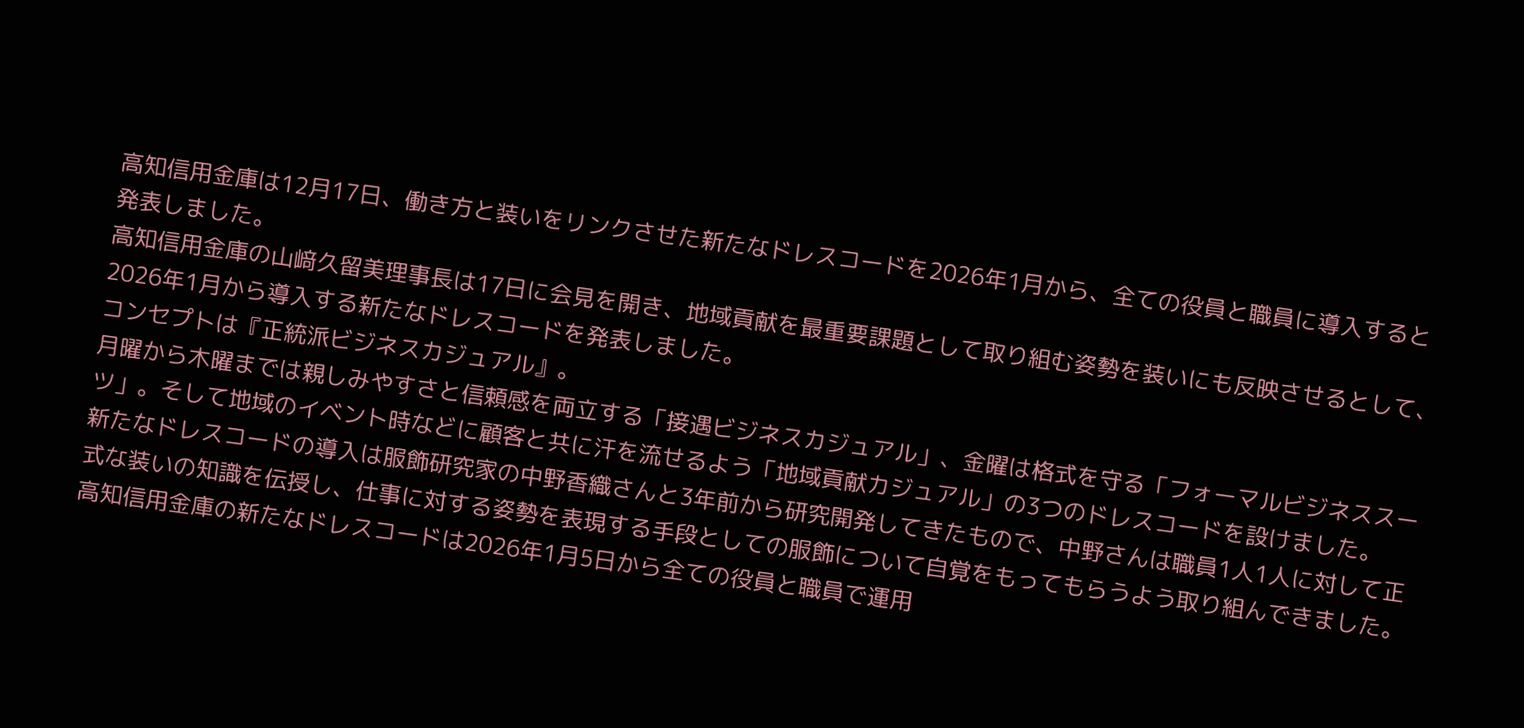高知信用金庫は12月17日、働き方と装いをリンクさせた新たなドレスコードを2026年1月から、全ての役員と職員に導入すると発表しました。
高知信用金庫の山﨑久留美理事長は17日に会見を開き、地域貢献を最重要課題として取り組む姿勢を装いにも反映させるとして、2026年1月から導入する新たなドレスコードを発表しました。
コンセプトは『正統派ビジネスカジュアル』。
月曜から木曜までは親しみやすさと信頼感を両立する「接遇ビジネスカジュアル」、金曜は格式を守る「フォーマルビジネススーツ」。そして地域のイベント時などに顧客と共に汗を流せるよう「地域貢献カジュアル」の3つのドレスコードを設けました。
新たなドレスコードの導入は服飾研究家の中野香織さんと3年前から研究開発してきたもので、中野さんは職員1人1人に対して正式な装いの知識を伝授し、仕事に対する姿勢を表現する手段としての服飾について自覚をもってもらうよう取り組んできました。
高知信用金庫の新たなドレスコードは2026年1月5日から全ての役員と職員で運用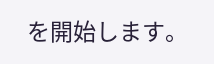を開始します。